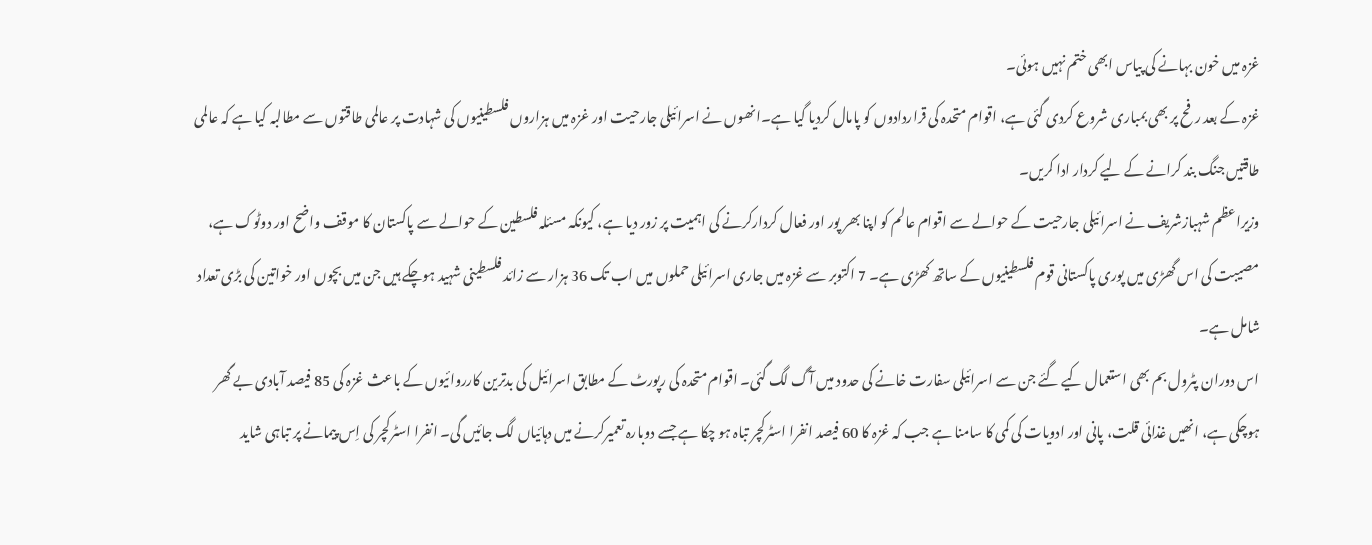غزہ میں خون بہانے کی پیاس ابھی ختم نہیں ہوئی۔
غزہ کے بعد رفح پر بھی بمباری شروع کردی گئی ہے، اقوام متحدہ کی قراردادوں کو پامال کردیا گیا ہے۔انھوں نے اسرائیلی جارحیت اور غزہ میں ہزاروں فلسطینیوں کی شہادت پر عالمی طاقتوں سے مطالبہ کیا ہے کہ عالمی طاقتیں جنگ بند کرانے کے لیے کردار ادا کریں۔
وزیراعظم شہبازشریف نے اسرائیلی جارحیت کے حوالے سے اقوام عالم کو اپنا بھر پور اور فعال کردارکرنے کی اہمیت پر زور دیا ہے، کیونکہ مسئلہ فلسطین کے حوالے سے پاکستان کا موقف واضح اور دوٹوک ہے، مصیبت کی اس گھڑی میں پوری پاکستانی قوم فلسطینیوں کے ساتھ کھڑی ہے۔ 7 اکتوبر سے غزہ میں جاری اسرائیلی حملوں میں اب تک 36 ہزار سے زائد فلسطینی شہید ہوچکے ہیں جن میں بچوں اور خواتین کی بڑی تعداد شامل ہے۔
اس دوران پٹرول بم بھی استعمال کیے گئے جن سے اسرائیلی سفارت خانے کی حدود میں آگ لگ گئی۔ اقوام متحدہ کی رپورٹ کے مطابق اسرائیل کی بدترین کارروائیوں کے باعث غزہ کی 85 فیصد آبادی بے گھر ہوچکی ہے، انھیں غذائی قلت، پانی اور ادویات کی کمی کا سامنا ہے جب کہ غزہ کا 60 فیصد انفرا اسٹرکچر تباہ ہو چکا ہے جسے دوبارہ تعمیرکرنے میں دہائیاں لگ جائیں گی۔ انفرا اسٹرکچر کی اِس پیمانے پر تباہی شاید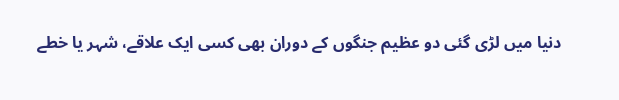دنیا میں لڑی گئی دو عظیم جنگوں کے دوران بھی کسی ایک علاقے، شہر یا خطے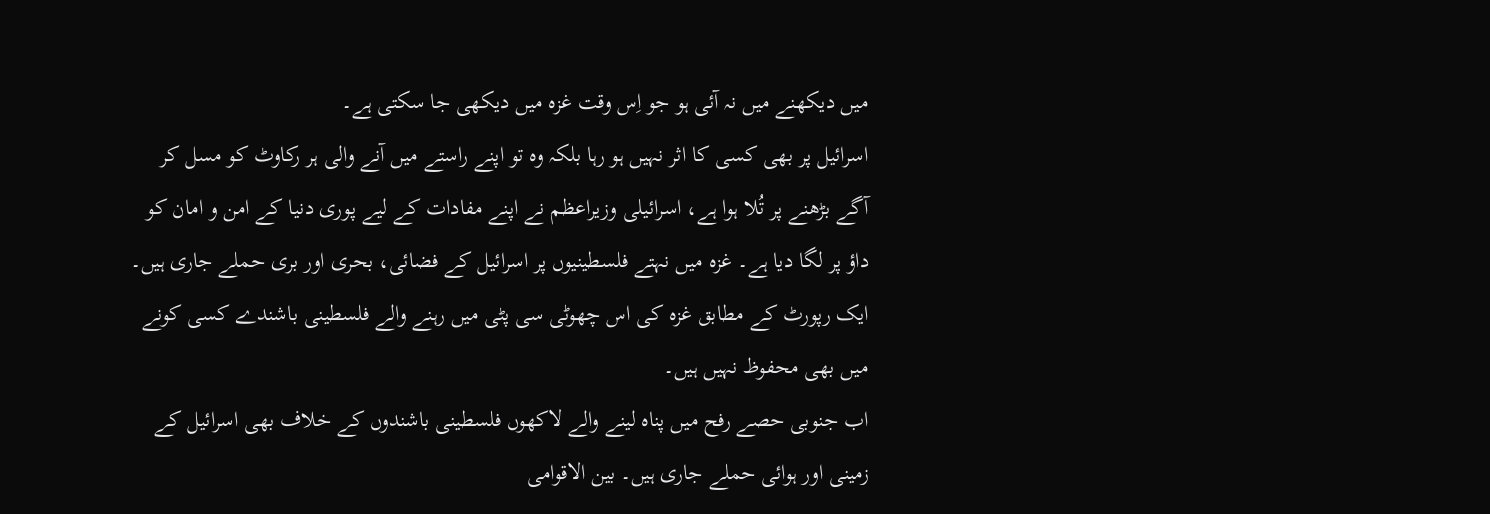میں دیکھنے میں نہ آئی ہو جو اِس وقت غزہ میں دیکھی جا سکتی ہے۔
اسرائیل پر بھی کسی کا اثر نہیں ہو رہا بلکہ وہ تو اپنے راستے میں آنے والی ہر رکاوٹ کو مسل کر آگے بڑھنے پر تُلا ہوا ہے، اسرائیلی وزیراعظم نے اپنے مفادات کے لیے پوری دنیا کے امن و امان کو داؤ پر لگا دیا ہے۔ غزہ میں نہتے فلسطینیوں پر اسرائیل کے فضائی، بحری اور بری حملے جاری ہیں۔ ایک رپورٹ کے مطابق غزہ کی اس چھوٹی سی پٹی میں رہنے والے فلسطینی باشندے کسی کونے میں بھی محفوظ نہیں ہیں۔
اب جنوبی حصے رفح میں پناہ لینے والے لاکھوں فلسطینی باشندوں کے خلاف بھی اسرائیل کے زمینی اور ہوائی حملے جاری ہیں۔ بین الاقوامی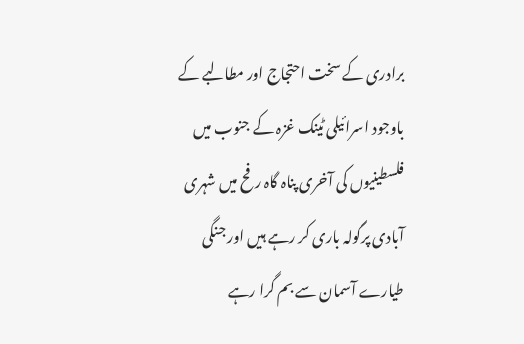برادری کے سخت احتجاج اور مطالبے کے باوجود اسرائیلی ٹینک غزہ کے جنوب میں فلسطینیوں کی آخری پناہ گاہ رفح میں شہری آبادی پرگولہ باری کر رہے ہیں اور جنگی طیارے آسمان سے بم گرا رہے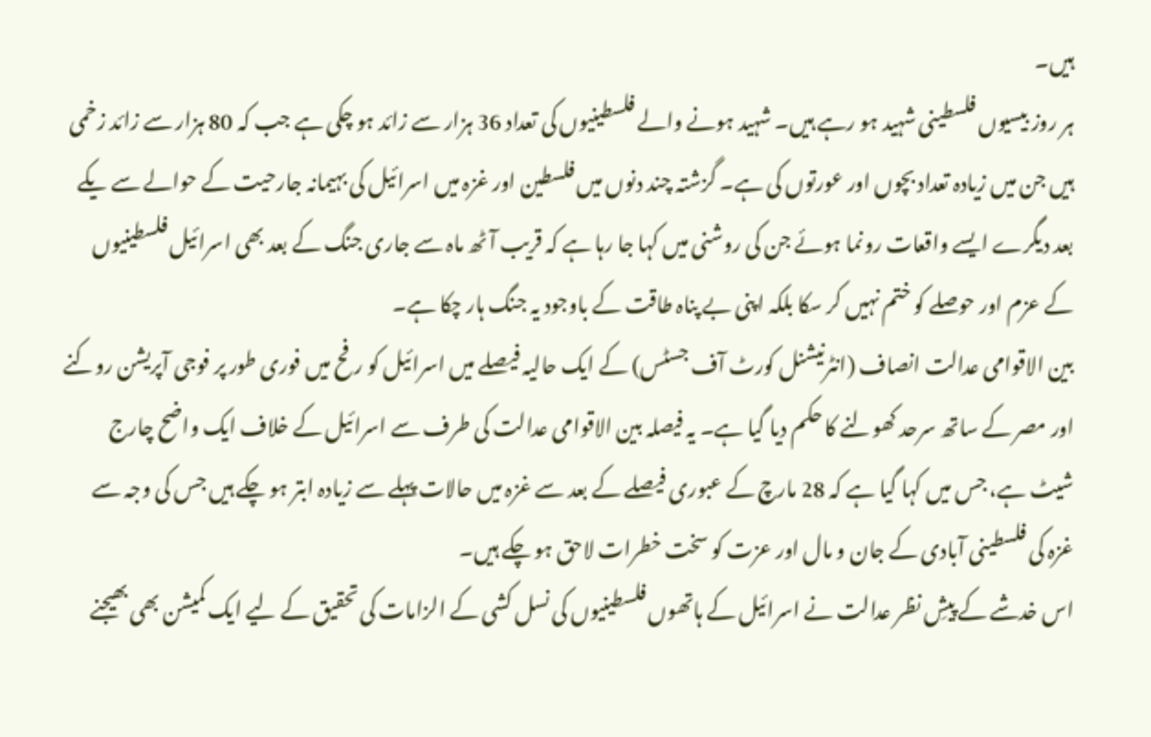ہیں۔
ہر روز بیسیوں فلسطینی شہید ہو رہے ہیں۔ شہید ہونے والے فلسطینیوں کی تعداد 36 ہزار سے زائد ہو چکی ہے جب کہ 80 ہزار سے زائد زخمی ہیں جن میں زیادہ تعداد بچوں اور عورتوں کی ہے۔ گزشتہ چند دنوں میں فلسطین اور غزہ میں اسرائیل کی بہیمانہ جارحیت کے حوالے سے یکے بعد دیگرے ایسے واقعات رونما ہوئے جن کی روشنی میں کہا جا رہا ہے کہ قریب آٹھ ماہ سے جاری جنگ کے بعد بھی اسرائیل فلسطینیوں کے عزم اور حوصلے کو ختم نہیں کر سکا بلکہ اپنی بے پناہ طاقت کے باوجود یہ جنگ ہار چکا ہے۔
بین الاقوامی عدالت انصاف (انٹرنیشنل کورٹ آف جسٹس) کے ایک حالیہ فیصلے میں اسرائیل کو رفح میں فوری طور پر فوجی آپریشن روکنے اور مصر کے ساتھ سرحد کھولنے کا حکم دیا گیا ہے۔ یہ فیصلہ بین الاقوامی عدالت کی طرف سے اسرائیل کے خلاف ایک واضح چارج شیٹ ہے، جس میں کہا گیا ہے کہ 28 مارچ کے عبوری فیصلے کے بعد سے غزہ میں حالات پہلے سے زیادہ ابتر ہو چکے ہیں جس کی وجہ سے غزہ کی فلسطینی آبادی کے جان و مال اور عزت کو سخت خطرات لاحق ہو چکے ہیں۔
اس خدشے کے پیشِ نظر عدالت نے اسرائیل کے ہاتھوں فلسطینیوں کی نسل کشی کے الزامات کی تحقیق کے لیے ایک کمیشن بھی بھیجنے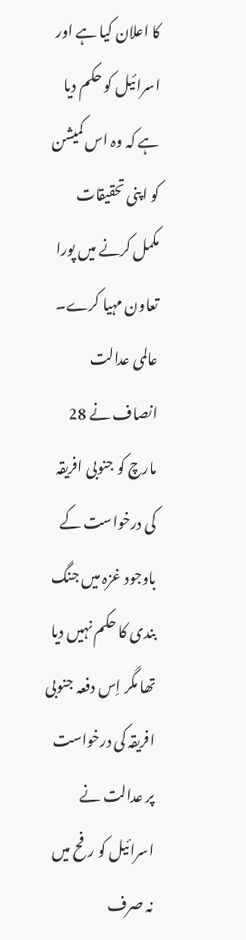کا اعلان کیا ہے اور اسرائیل کو حکم دیا ہے کہ وہ اس کمیشن کو اپنی تحقیقات مکمل کرنے میں پورا تعاون مہیا کرے۔
عالمی عدالت انصاف نے 28 مارچ کو جنوبی افریقہ کی درخواست کے باوجود غزہ میں جنگ بندی کا حکم نہیں دیا تھا مگر اِس دفعہ جنوبی افریقہ کی درخواست پر عدالت نے اسرائیل کو رفح میں نہ صرف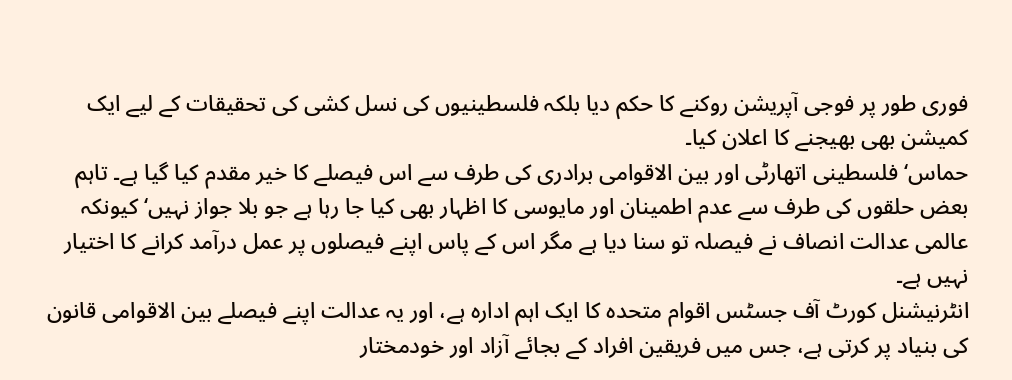فوری طور پر فوجی آپریشن روکنے کا حکم دیا بلکہ فلسطینیوں کی نسل کشی کی تحقیقات کے لیے ایک کمیشن بھی بھیجنے کا اعلان کیا۔
حماس‘ فلسطینی اتھارٹی اور بین الاقوامی برادری کی طرف سے اس فیصلے کا خیر مقدم کیا گیا ہے۔ تاہم بعض حلقوں کی طرف سے عدم اطمینان اور مایوسی کا اظہار بھی کیا جا رہا ہے جو بلا جواز نہیں‘ کیونکہ عالمی عدالت انصاف نے فیصلہ تو سنا دیا ہے مگر اس کے پاس اپنے فیصلوں پر عمل درآمد کرانے کا اختیار نہیں ہے۔
انٹرنیشنل کورٹ آف جسٹس اقوام متحدہ کا ایک اہم ادارہ ہے، اور یہ عدالت اپنے فیصلے بین الاقوامی قانون کی بنیاد پر کرتی ہے، جس میں فریقین افراد کے بجائے آزاد اور خودمختار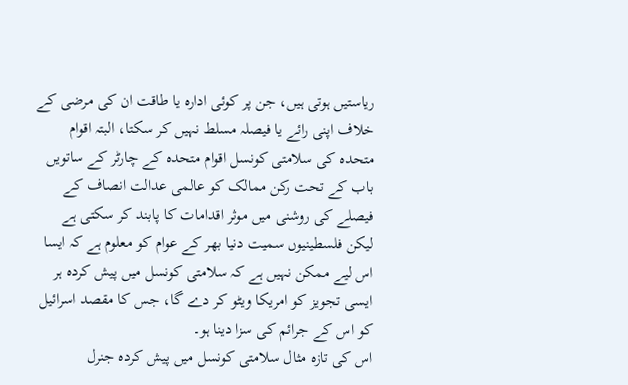ریاستیں ہوتی ہیں، جن پر کوئی ادارہ یا طاقت ان کی مرضی کے خلاف اپنی رائے یا فیصلہ مسلط نہیں کر سکتا، البتہ اقوام متحدہ کی سلامتی کونسل اقوام متحدہ کے چارٹر کے ساتویں باب کے تحت رکن ممالک کو عالمی عدالت انصاف کے فیصلے کی روشنی میں موثر اقدامات کا پابند کر سکتی ہے لیکن فلسطینیوں سمیت دنیا بھر کے عوام کو معلوم ہے کہ ایسا اس لیے ممکن نہیں ہے کہ سلامتی کونسل میں پیش کردہ ہر ایسی تجویز کو امریکا ویٹو کر دے گا، جس کا مقصد اسرائیل کو اس کے جرائم کی سزا دینا ہو۔
اس کی تازہ مثال سلامتی کونسل میں پیش کردہ جنرل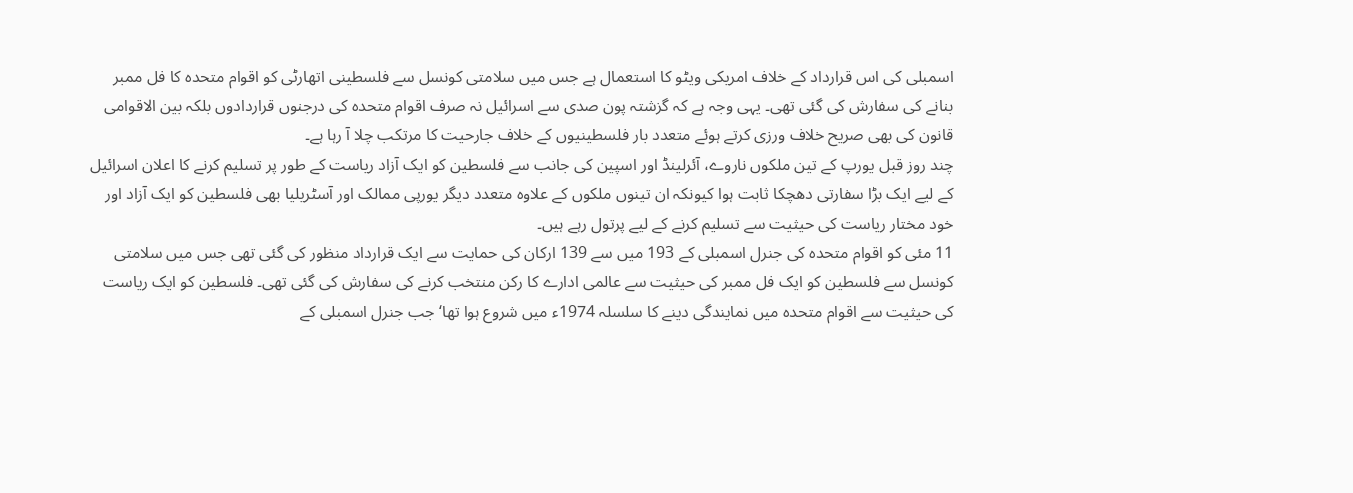اسمبلی کی اس قرارداد کے خلاف امریکی ویٹو کا استعمال ہے جس میں سلامتی کونسل سے فلسطینی اتھارٹی کو اقوام متحدہ کا فل ممبر بنانے کی سفارش کی گئی تھی۔ یہی وجہ ہے کہ گزشتہ پون صدی سے اسرائیل نہ صرف اقوام متحدہ کی درجنوں قراردادوں بلکہ بین الاقوامی قانون کی بھی صریح خلاف ورزی کرتے ہوئے متعدد بار فلسطینیوں کے خلاف جارحیت کا مرتکب چلا آ رہا ہے۔
چند روز قبل یورپ کے تین ملکوں ناروے، آئرلینڈ اور اسپین کی جانب سے فلسطین کو ایک آزاد ریاست کے طور پر تسلیم کرنے کا اعلان اسرائیل کے لیے ایک بڑا سفارتی دھچکا ثابت ہوا کیونکہ ان تینوں ملکوں کے علاوہ متعدد دیگر یورپی ممالک اور آسٹریلیا بھی فلسطین کو ایک آزاد اور خود مختار ریاست کی حیثیت سے تسلیم کرنے کے لیے پرتول رہے ہیں۔
11 مئی کو اقوام متحدہ کی جنرل اسمبلی کے 193 میں سے 139 ارکان کی حمایت سے ایک قرارداد منظور کی گئی تھی جس میں سلامتی کونسل سے فلسطین کو ایک فل ممبر کی حیثیت سے عالمی ادارے کا رکن منتخب کرنے کی سفارش کی گئی تھی۔ فلسطین کو ایک ریاست کی حیثیت سے اقوام متحدہ میں نمایندگی دینے کا سلسلہ 1974ء میں شروع ہوا تھا‘ جب جنرل اسمبلی کے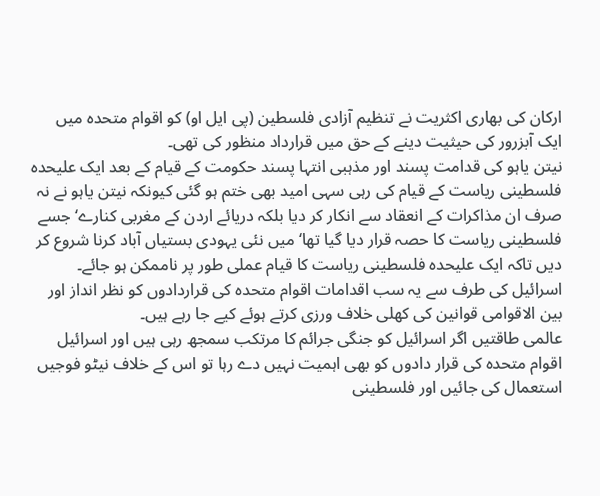ارکان کی بھاری اکثریت نے تنظیم آزادی فلسطین (پی ایل او) کو اقوام متحدہ میں ایک آبزرور کی حیثیت دینے کے حق میں قرارداد منظور کی تھی۔
نیتن یاہو کی قدامت پسند اور مذہبی انتہا پسند حکومت کے قیام کے بعد ایک علیحدہ فلسطینی ریاست کے قیام کی رہی سہی امید بھی ختم ہو گئی کیونکہ نیتن یاہو نے نہ صرف ان مذاکرات کے انعقاد سے انکار کر دیا بلکہ دریائے اردن کے مغربی کنارے‘ جسے فلسطینی ریاست کا حصہ قرار دیا گیا تھا‘ میں نئی یہودی بستیاں آباد کرنا شروع کر دیں تاکہ ایک علیحدہ فلسطینی ریاست کا قیام عملی طور پر ناممکن ہو جائے۔ اسرائیل کی طرف سے یہ سب اقدامات اقوام متحدہ کی قراردادوں کو نظر انداز اور بین الاقوامی قوانین کی کھلی خلاف ورزی کرتے ہوئے کیے جا رہے ہیں۔
عالمی طاقتیں اگر اسرائیل کو جنگی جرائم کا مرتکب سمجھ رہی ہیں اور اسرائیل اقوام متحدہ کی قرار دادوں کو بھی اہمیت نہیں دے رہا تو اس کے خلاف نیٹو فوجیں استعمال کی جائیں اور فلسطینی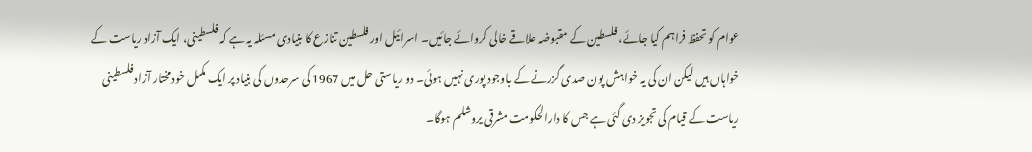عوام کو تحفظ فراہم کیا جائے، فلسطین کے مقبوضہ علاقے خالی کروائے جائیں۔ اسرائیل اور فلسطین تنازع کا بنیادی مسئلہ یہ ہے کہ فلسطینی، ایک آزاد ریاست کے خواہاں ہیں لیکن ان کی یہ خواہش پون صدی گزرنے کے باوجود پوری نہیں ہوئی۔ دو ریاستی حل میں 1967 کی سرحدوں کی بنیاد پر ایک مکمل خودمختار آزاد فلسطینی ریاست کے قیام کی تجویز دی گئی ہے جس کا دارالحکومت مشرقی یروشلم ہوگا۔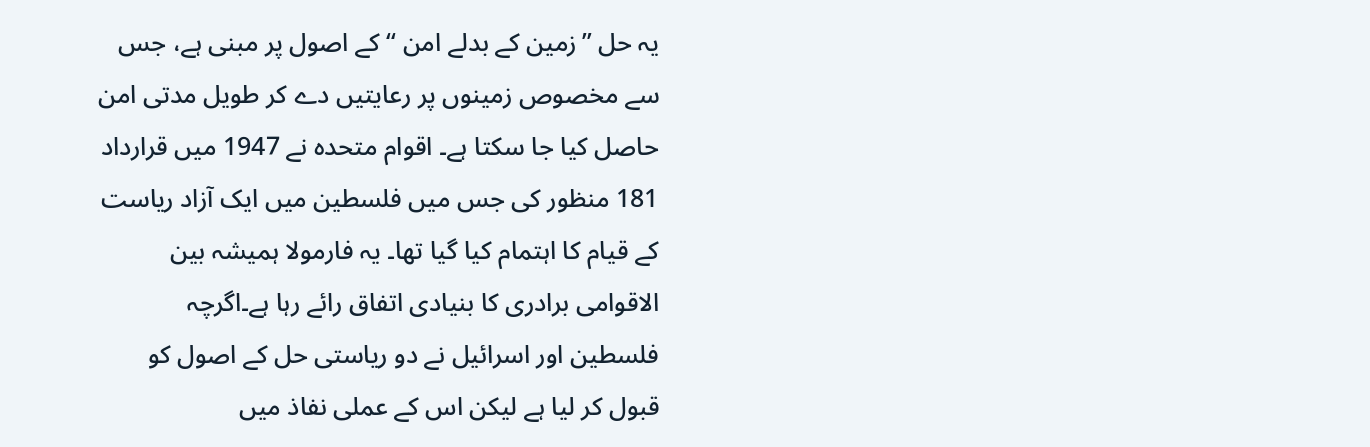یہ حل ’’زمین کے بدلے امن ‘‘ کے اصول پر مبنی ہے، جس سے مخصوص زمینوں پر رعایتیں دے کر طویل مدتی امن حاصل کیا جا سکتا ہے۔ اقوام متحدہ نے 1947 میں قرارداد 181 منظور کی جس میں فلسطین میں ایک آزاد ریاست کے قیام کا اہتمام کیا گیا تھا۔ یہ فارمولا ہمیشہ بین الاقوامی برادری کا بنیادی اتفاق رائے رہا ہے۔اگرچہ فلسطین اور اسرائیل نے دو ریاستی حل کے اصول کو قبول کر لیا ہے لیکن اس کے عملی نفاذ میں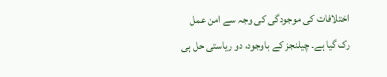اختلافات کی موجودگی کی وجہ سے امن عمل رک گیا ہے۔ چیلنجز کے باوجود، دو ریاستی حل ہی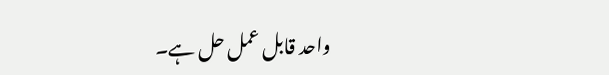واحد قابل عمل حل ہے۔